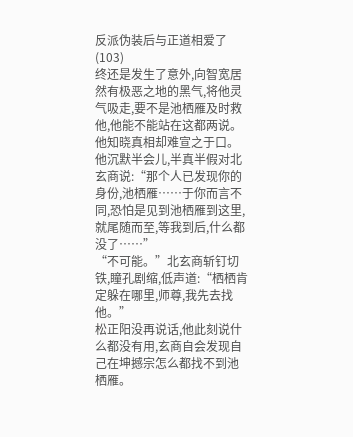反派伪装后与正道相爱了(103)
终还是发生了意外,向智宽居然有极恶之地的黑气,将他灵气吸走,要不是池栖雁及时救他,他能不能站在这都两说。
他知晓真相却难宣之于口。
他沉默半会儿,半真半假对北玄商说:“那个人已发现你的身份,池栖雁……于你而言不同,恐怕是见到池栖雁到这里,就尾随而至,等我到后,什么都没了……”
“不可能。”北玄商斩钉切铁,瞳孔剧缩,低声道:“栖栖肯定躲在哪里,师尊,我先去找他。”
松正阳没再说话,他此刻说什么都没有用,玄商自会发现自己在坤撼宗怎么都找不到池栖雁。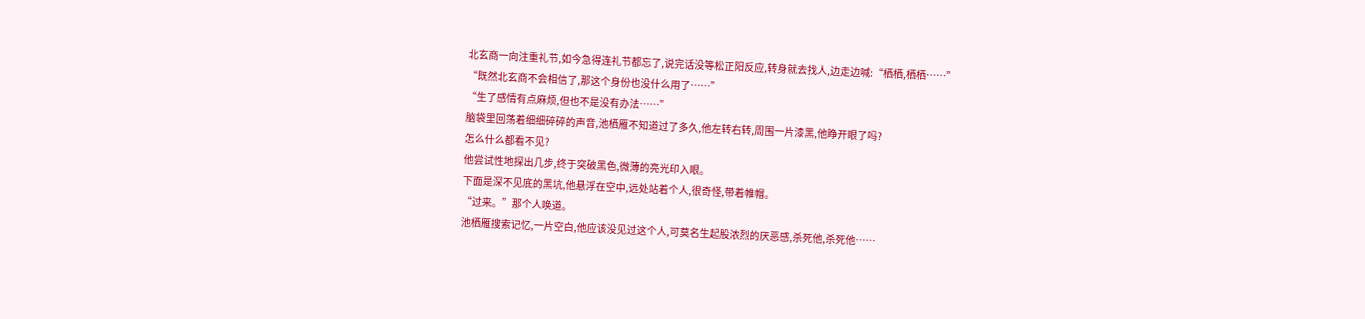北玄商一向注重礼节,如今急得连礼节都忘了,说完话没等松正阳反应,转身就去找人,边走边喊:“栖栖,栖栖……”
“既然北玄商不会相信了,那这个身份也没什么用了……”
“生了感情有点麻烦,但也不是没有办法……”
脑袋里回荡着细细碎碎的声音,池栖雁不知道过了多久,他左转右转,周围一片漆黑,他睁开眼了吗?
怎么什么都看不见?
他尝试性地探出几步,终于突破黑色,微薄的亮光印入眼。
下面是深不见底的黑坑,他悬浮在空中,远处站着个人,很奇怪,带着帷帽。
“过来。”那个人唤道。
池栖雁搜索记忆,一片空白,他应该没见过这个人,可莫名生起股浓烈的厌恶感,杀死他,杀死他……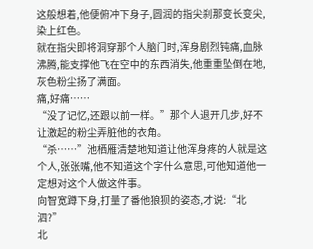这般想着,他便俯冲下身子,圆润的指尖刹那变长变尖,染上红色。
就在指尖即将洞穿那个人脑门时,浑身剧烈钝痛,血脉沸腾,能支撑他飞在空中的东西消失,他重重坠倒在地,灰色粉尘扬了满面。
痛,好痛……
“没了记忆,还跟以前一样。”那个人退开几步,好不让激起的粉尘弄脏他的衣角。
“杀……”池栖雁清楚地知道让他浑身疼的人就是这个人,张张嘴,他不知道这个字什么意思,可他知道他一定想对这个人做这件事。
向智宽蹲下身,打量了番他狼狈的姿态,才说:“北泗?”
北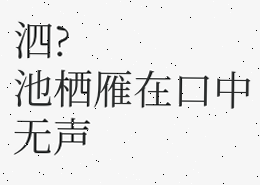泗?
池栖雁在口中无声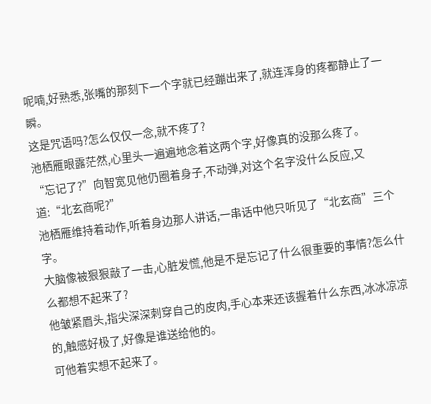呢喃,好熟悉,张嘴的那刻下一个字就已经蹦出来了,就连浑身的疼都静止了一瞬。
这是咒语吗?怎么仅仅一念,就不疼了?
池栖雁眼露茫然,心里头一遍遍地念着这两个字,好像真的没那么疼了。
“忘记了?”向智宽见他仍圈着身子,不动弹,对这个名字没什么反应,又道:“北玄商呢?”
池栖雁维持着动作,听着身边那人讲话,一串话中他只听见了“北玄商”三个字。
大脑像被狠狠敲了一击,心脏发慌,他是不是忘记了什么很重要的事情?怎么什么都想不起来了?
他皱紧眉头,指尖深深刺穿自己的皮肉,手心本来还该握着什么东西,冰冰凉凉的,触感好极了,好像是谁送给他的。
可他着实想不起来了。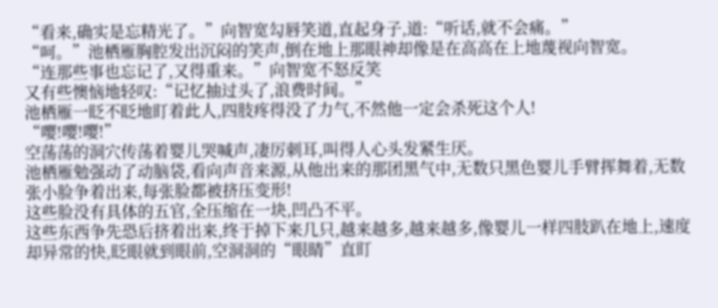“看来,确实是忘精光了。”向智宽勾唇笑道,直起身子,道:“听话,就不会痛。”
“呵。”池栖雁胸腔发出沉闷的笑声,倒在地上那眼神却像是在高高在上地蔑视向智宽。
“连那些事也忘记了,又得重来。”向智宽不怒反笑
又有些懊恼地轻叹:“记忆抽过头了,浪费时间。”
池栖雁一眨不眨地盯着此人,四肢疼得没了力气,不然他一定会杀死这个人!
“嘤!嘤!嘤!”
空荡荡的洞穴传荡着婴儿哭喊声,凄厉刺耳,叫得人心头发紧生厌。
池栖雁勉强动了动脑袋,看向声音来源,从他出来的那团黑气中,无数只黑色婴儿手臂挥舞着,无数张小脸争着出来,每张脸都被挤压变形!
这些脸没有具体的五官,全压缩在一块,凹凸不平。
这些东西争先恐后挤着出来,终于掉下来几只,越来越多,越来越多,像婴儿一样四肢趴在地上,速度却异常的快,眨眼就到眼前,空洞洞的“眼睛”直盯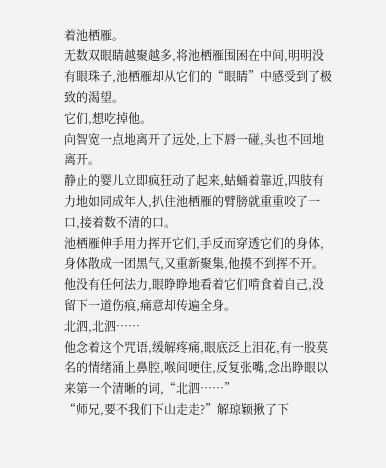着池栖雁。
无数双眼睛越聚越多,将池栖雁围困在中间,明明没有眼珠子,池栖雁却从它们的“眼睛”中感受到了极致的渴望。
它们,想吃掉他。
向智宽一点地离开了远处,上下唇一碰,头也不回地离开。
静止的婴儿立即疯狂动了起来,蛄蛹着靠近,四肢有力地如同成年人,扒住池栖雁的臂膀就重重咬了一口,接着数不清的口。
池栖雁伸手用力挥开它们,手反而穿透它们的身体,身体散成一团黑气,又重新聚集,他摸不到挥不开。
他没有任何法力,眼睁睁地看着它们啃食着自己,没留下一道伤痕,痛意却传遍全身。
北泗,北泗……
他念着这个咒语,缓解疼痛,眼底泛上泪花,有一股莫名的情绪涌上鼻腔,喉间哽住,反复张嘴,念出睁眼以来第一个清晰的词,“北泗……”
“师兄,要不我们下山走走?”解琼颖揪了下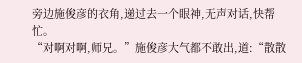旁边施俊彦的衣角,递过去一个眼神,无声对话,快帮忙。
“对啊对啊,师兄。”施俊彦大气都不敢出,道:“散散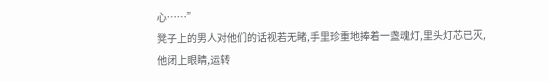心……”
凳子上的男人对他们的话视若无睹,手里珍重地捧着一盏魂灯,里头灯芯已灭,他闭上眼睛,运转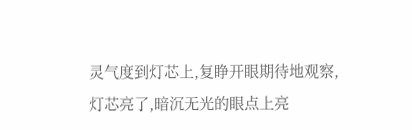灵气度到灯芯上,复睁开眼期待地观察,灯芯亮了,暗沉无光的眼点上亮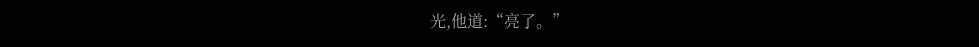光,他道:“亮了。”